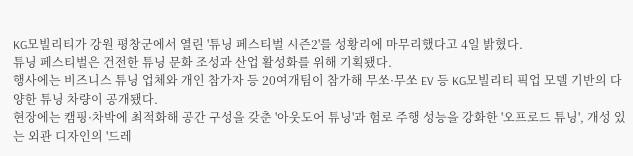KG모빌리티가 강원 평창군에서 열린 '튜닝 페스티벌 시즌2'를 성황리에 마무리했다고 4일 밝혔다.
튜닝 페스티벌은 건전한 튜닝 문화 조성과 산업 활성화를 위해 기획됐다.
행사에는 비즈니스 튜닝 업체와 개인 참가자 등 20여개팀이 참가해 무쏘·무쏘 EV 등 KG모빌리티 픽업 모델 기반의 다양한 튜닝 차량이 공개됐다.
현장에는 캠핑·차박에 최적화해 공간 구성을 갖춘 '아웃도어 튜닝'과 험로 주행 성능을 강화한 '오프로드 튜닝', 개성 있는 외관 디자인의 '드레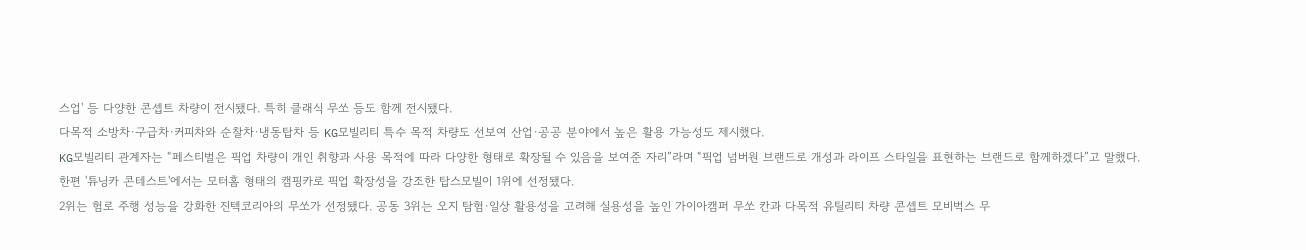스업' 등 다양한 콘셉트 차량이 전시됐다. 특히 클래식 무쏘 등도 함께 전시됐다.
다목적 소방차·구급차·커피차와 순찰차·냉동탑차 등 KG모빌리티 특수 목적 차량도 선보여 산업·공공 분야에서 높은 활용 가능성도 제시했다.
KG모빌리티 관계자는 “페스티벌은 픽업 차량이 개인 취향과 사용 목적에 따라 다양한 형태로 확장될 수 있음을 보여준 자리”라며 “픽업 넘버원 브랜드로 개성과 라이프 스타일을 표현하는 브랜드로 함께하겠다”고 말했다.
한편 '튜닝카 콘테스트'에서는 모터홈 형태의 캠핑카로 픽업 확장성을 강조한 탑스모빌이 1위에 선정됐다.
2위는 험로 주행 성능을 강화한 진텍코리아의 무쏘가 선정됐다. 공동 3위는 오지 탐험·일상 활용성을 고려해 실용성을 높인 가이아캠퍼 무쏘 칸과 다목적 유틸리티 차량 콘셉트 모비벅스 무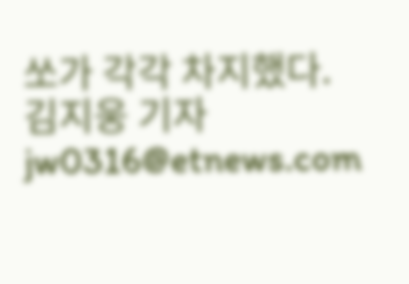쏘가 각각 차지했다.
김지웅 기자 jw0316@etnews.com